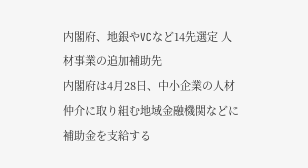内閣府、地銀やVCなど14先選定 人材事業の追加補助先
内閣府は4月28日、中小企業の人材仲介に取り組む地域金融機関などに補助金を支給する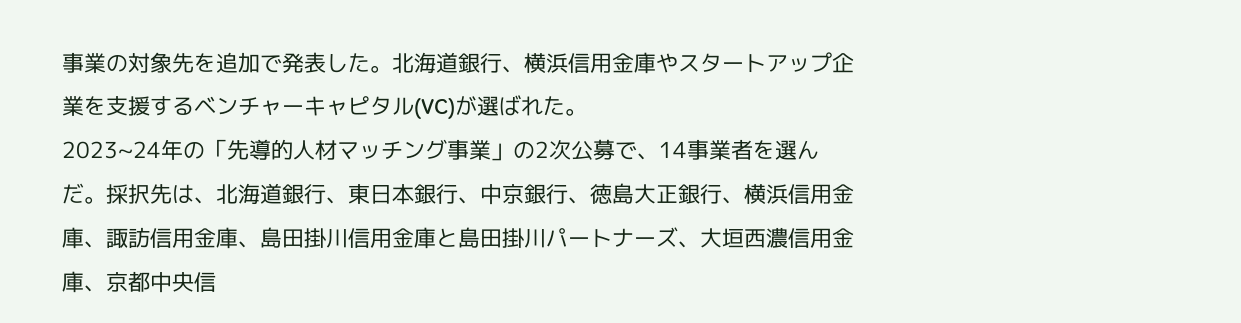事業の対象先を追加で発表した。北海道銀行、横浜信用金庫やスタートアップ企業を支援するベンチャーキャピタル(VC)が選ばれた。
2023~24年の「先導的人材マッチング事業」の2次公募で、14事業者を選んだ。採択先は、北海道銀行、東日本銀行、中京銀行、徳島大正銀行、横浜信用金庫、諏訪信用金庫、島田掛川信用金庫と島田掛川パートナーズ、大垣西濃信用金庫、京都中央信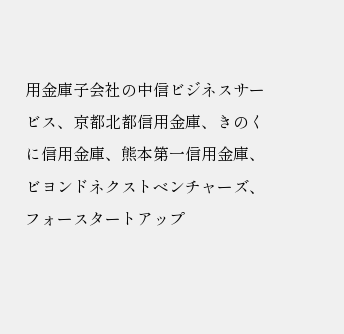用金庫子会社の中信ビジネスサービス、京都北都信用金庫、きのくに信用金庫、熊本第一信用金庫、ビヨンドネクストベンチャーズ、フォースタートアップ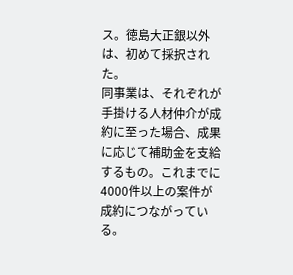ス。徳島大正銀以外は、初めて採択された。
同事業は、それぞれが手掛ける人材仲介が成約に至った場合、成果に応じて補助金を支給するもの。これまでに4000件以上の案件が成約につながっている。